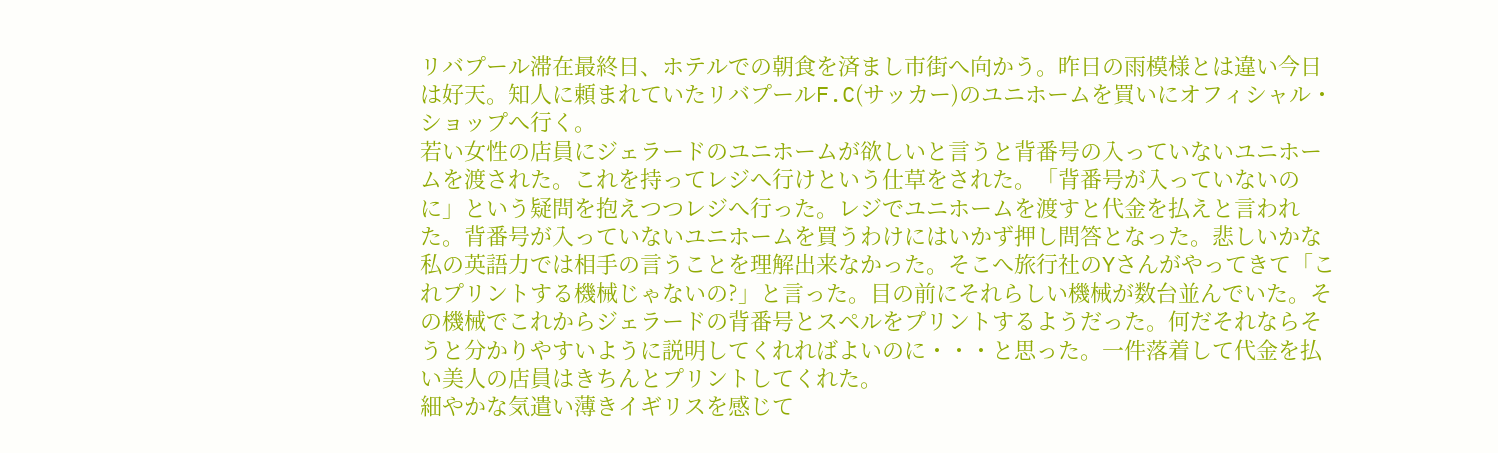リバプール滞在最終日、ホテルでの朝食を済まし市街へ向かう。昨日の雨模様とは違い今日は好天。知人に頼まれていたリバプールF.C(サッカー)のユニホームを買いにオフィシャル・ショップへ行く。
若い女性の店員にジェラードのユニホームが欲しいと言うと背番号の入っていないユニホームを渡された。これを持ってレジへ行けという仕草をされた。「背番号が入っていないのに」という疑問を抱えつつレジへ行った。レジでユニホームを渡すと代金を払えと言われた。背番号が入っていないユニホームを買うわけにはいかず押し問答となった。悲しいかな私の英語力では相手の言うことを理解出来なかった。そこへ旅行社のYさんがやってきて「これプリントする機械じゃないの?」と言った。目の前にそれらしい機械が数台並んでいた。その機械でこれからジェラードの背番号とスペルをプリントするようだった。何だそれならそうと分かりやすいように説明してくれればよいのに・・・と思った。一件落着して代金を払い美人の店員はきちんとプリントしてくれた。
細やかな気遣い薄きイギリスを感じて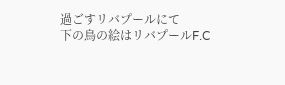過ごすリバプールにて
下の鳥の絵はリバプールF.C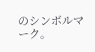のシンボルマーク。